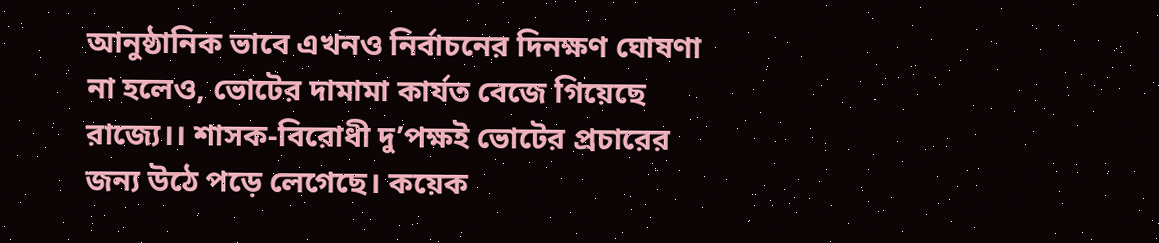আনুষ্ঠানিক ভাবে এখনও নির্বাচনের দিনক্ষণ ঘোষণা না হলেও, ভোটের দামামা কার্যত বেজে গিয়েছে রাজ্যে।। শাসক-বিরোধী দু’পক্ষই ভোটের প্রচারের জন্য উঠে পড়ে লেগেছে। কয়েক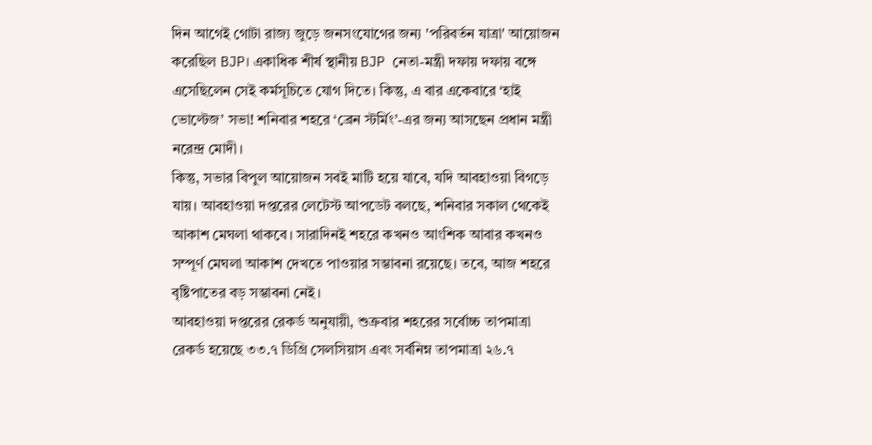দিন আগেই গোটা রাজ্য জুড়ে জনসংযোগের জন্য 'পরিবর্তন যাত্রা' আয়োজন করেছিল BJP। একাধিক শীর্ষ স্থানীয় BJP নেতা-মন্ত্রী দফায় দফায় বঙ্গে এসেছিলেন সেই কর্মসূচিতে যোগ দিতে। কিন্তু, এ বার একেবারে ‘হাই ভোল্টেজ’ সভা! শনিবার শহরে ‘ব্রেন স্টর্মিং’-এর জন্য আসছেন প্রধান মন্ত্রী নরেন্দ্র মোদী।
কিন্তু, সভার বিপুল আয়োজন সবই মাটি হয়ে যাবে, যদি আবহাওয়া বিগড়ে যায়। আবহাওয়া দপ্তরের লেটেস্ট আপডেট বলছে, শনিবার সকাল থেকেই আকাশ মেঘলা থাকবে। সারাদিনই শহরে কখনও আংশিক আবার কখনও সম্পূর্ণ মেঘলা আকাশ দেখতে পাওয়ার সম্ভাবনা রয়েছে। তবে, আজ শহরে বৃষ্টিপাতের বড় সম্ভাবনা নেই।
আবহাওয়া দপ্তরের রেকর্ড অনুযায়ী, শুক্রবার শহরের সর্বোচ্চ তাপমাত্রা রেকর্ড হয়েছে ৩৩.৭ ডিগ্রি সেলসিয়াস এবং সর্বনিম্ন তাপমাত্রা ২৬.৭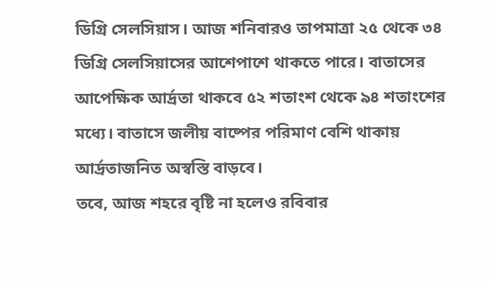ডিগ্রি সেলসিয়াস। আজ শনিবারও তাপমাত্রা ২৫ থেকে ৩৪ ডিগ্রি সেলসিয়াসের আশেপাশে থাকতে পারে। বাতাসের আপেক্ষিক আর্দ্রতা থাকবে ৫২ শতাংশ থেকে ৯৪ শতাংশের মধ্যে। বাতাসে জলীয় বাষ্পের পরিমাণ বেশি থাকায় আর্দ্রতাজনিত অস্বস্তি বাড়বে।
তবে, আজ শহরে বৃষ্টি না হলেও রবিবার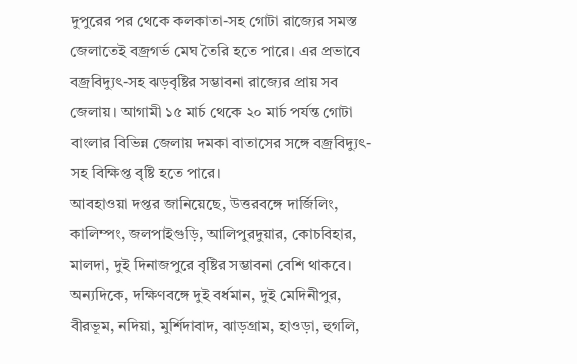দুপুরের পর থেকে কলকাতা-সহ গোটা রাজ্যের সমস্ত জেলাতেই বজ্রগর্ভ মেঘ তৈরি হতে পারে। এর প্রভাবে বজ্রবিদ্যুৎ-সহ ঝড়বৃষ্টির সম্ভাবনা রাজ্যের প্রায় সব জেলায়। আগামী ১৫ মার্চ থেকে ২০ মার্চ পর্যন্ত গোটা বাংলার বিভিন্ন জেলায় দমকা বাতাসের সঙ্গে বজ্রবিদ্যুৎ-সহ বিক্ষিপ্ত বৃষ্টি হতে পারে।
আবহাওয়া দপ্তর জানিয়েছে, উত্তরবঙ্গে দার্জিলিং, কালিম্পং, জলপাইগুড়ি, আলিপুরদুয়ার, কোচবিহার, মালদা, দুই দিনাজপুরে বৃষ্টির সম্ভাবনা বেশি থাকবে। অন্যদিকে, দক্ষিণবঙ্গে দুই বর্ধমান, দুই মেদিনীপুর, বীরভূম, নদিয়া, মুর্শিদাবাদ, ঝাড়গ্রাম, হাওড়া, হুগলি,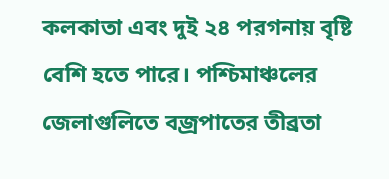কলকাতা এবং দুই ২৪ পরগনায় বৃষ্টি বেশি হতে পারে। পশ্চিমাঞ্চলের জেলাগুলিতে বজ্রপাতের তীব্রতা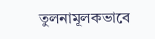তুলনামূলকভাবে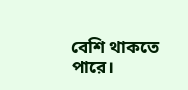বেশি থাকতে পারে।